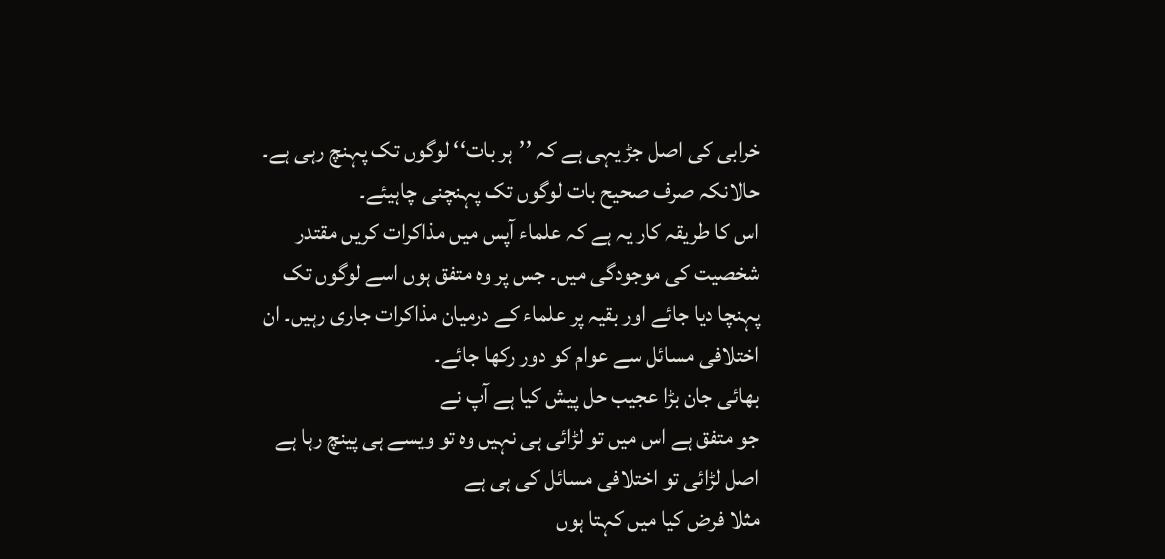خرابی کی اصل جڑ یہی ہے کہ ’’ہر بات‘‘ لوگوں تک پہنچ رہی ہے۔ حالانکہ صرف صحیح بات لوگوں تک پہنچنی چاہیئے۔
اس کا طریقہ کار یہ ہے کہ علماء آپس میں مذاکرات کریں مقتدر شخصیت کی موجودگی میں۔ جس پر وہ متفق ہوں اسے لوگوں تک پہنچا دیا جائے اور بقیہ پر علماء کے درمیان مذاکرات جاری رہیں۔ ان اختلافی مسائل سے عوام کو دور رکھا جائے۔
بھائی جان بڑا عجیب حل پیش کیا ہے آپ نے
جو متفق ہے اس میں تو لڑائی ہی نہیں وہ تو ویسے ہی پینچ رہا ہے اصل لڑائی تو اختلافی مسائل کی ہی ہے
مثلا فرض کیا میں کہتا ہوں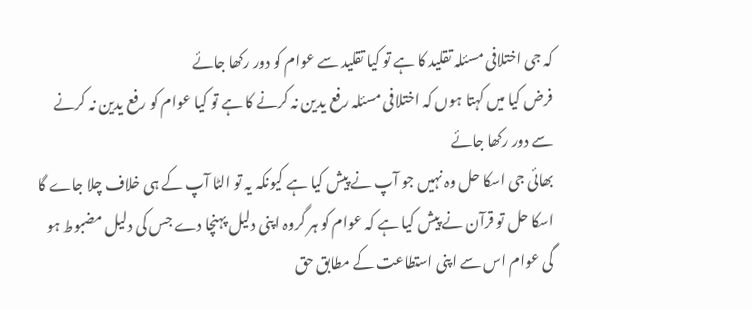کہ جی اختلافی مسئلہ تقلید کا ہے تو کیا تقلید سے عوام کو دور رکھا جائے
فرض کیا میں کہتا ہوں کہ اختلافی مسئلہ رفع یدین نہ کرنے کا ہے تو کیا عوام کو رفع یدین نہ کرنے سے دور رکھا جائے
بھائی جی اسکا حل وہ نہیں جو آپ نے پیش کیا ہے کیونکہ یہ تو الٹا آپ کے ہی خلاف چلا جاے گا اسکا حل تو قرآن نے پیش کیا ہے کہ عوام کو ہر گروہ اپنی دلیل پہنچا دے جس کی دلیل مضبوط ہو گی عوام اس سے اپنی استطاعت کے مطابق حق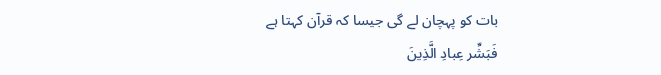بات کو پہچان لے گی جیسا کہ قرآن کہتا ہے
فَبَشِّر عِبادِ الَّذِینَ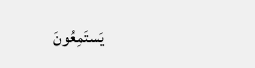یَستَمِعُونَ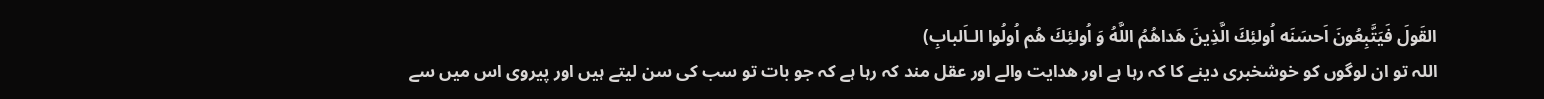القَولَ فَیَتَّبِعُونَ اَحسَنَه اُولئِكَ الَّذِینَ هَداهُمُ اللَّهُ وَ اُولئِكَ هُم اُولُوا الـاَلبابِ)
اللہ تو ان لوگوں کو خوشخبری دینے کا کہ رہا ہے اور ھدایت والے اور عقل مند کہ رہا ہے کہ جو بات تو سب کی سن لیتے ہیں اور پیروی اس میں سے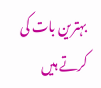بہترین بات کی کرتے ہیں